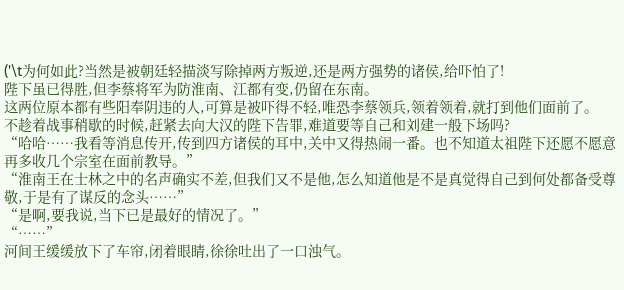('\t为何如此?当然是被朝廷轻描淡写除掉两方叛逆,还是两方强势的诸侯,给吓怕了!
陛下虽已得胜,但李蔡将军为防淮南、江都有变,仍留在东南。
这两位原本都有些阳奉阴违的人,可算是被吓得不轻,唯恐李蔡领兵,领着领着,就打到他们面前了。
不趁着战事稍歇的时候,赶紧去向大汉的陛下告罪,难道要等自己和刘建一般下场吗?
“哈哈……我看等消息传开,传到四方诸侯的耳中,关中又得热闹一番。也不知道太祖陛下还愿不愿意再多收几个宗室在面前教导。”
“淮南王在士林之中的名声确实不差,但我们又不是他,怎么知道他是不是真觉得自己到何处都备受尊敬,于是有了谋反的念头……”
“是啊,要我说,当下已是最好的情况了。”
“……”
河间王缓缓放下了车帘,闭着眼睛,徐徐吐出了一口浊气。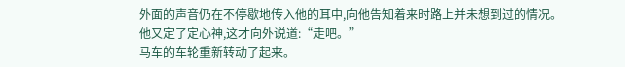外面的声音仍在不停歇地传入他的耳中,向他告知着来时路上并未想到过的情况。
他又定了定心神,这才向外说道:“走吧。”
马车的车轮重新转动了起来。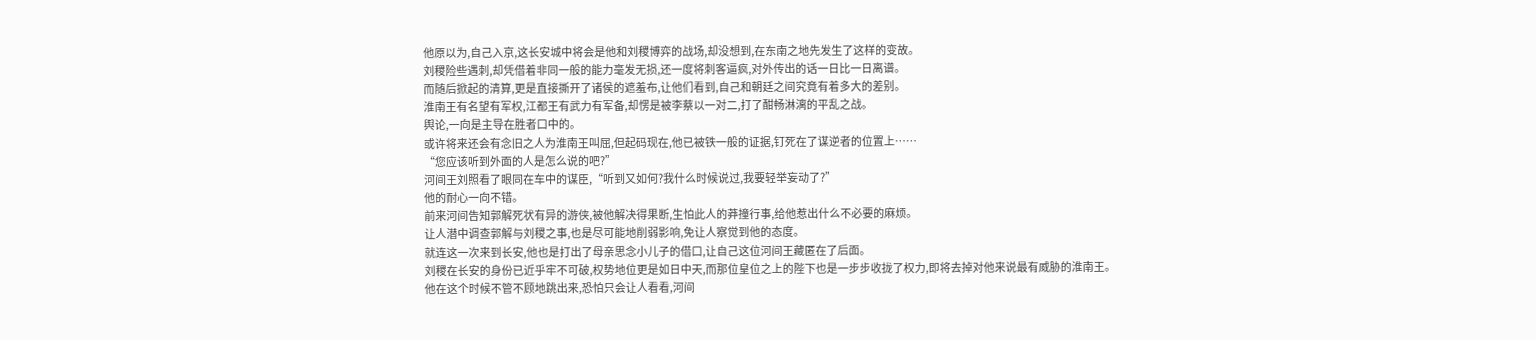他原以为,自己入京,这长安城中将会是他和刘稷博弈的战场,却没想到,在东南之地先发生了这样的变故。
刘稷险些遇刺,却凭借着非同一般的能力毫发无损,还一度将刺客逼疯,对外传出的话一日比一日离谱。
而随后掀起的清算,更是直接撕开了诸侯的遮羞布,让他们看到,自己和朝廷之间究竟有着多大的差别。
淮南王有名望有军权,江都王有武力有军备,却愣是被李蔡以一对二,打了酣畅淋漓的平乱之战。
舆论,一向是主导在胜者口中的。
或许将来还会有念旧之人为淮南王叫屈,但起码现在,他已被铁一般的证据,钉死在了谋逆者的位置上……
“您应该听到外面的人是怎么说的吧?”
河间王刘照看了眼同在车中的谋臣,“听到又如何?我什么时候说过,我要轻举妄动了?”
他的耐心一向不错。
前来河间告知郭解死状有异的游侠,被他解决得果断,生怕此人的莽撞行事,给他惹出什么不必要的麻烦。
让人潜中调查郭解与刘稷之事,也是尽可能地削弱影响,免让人察觉到他的态度。
就连这一次来到长安,他也是打出了母亲思念小儿子的借口,让自己这位河间王藏匿在了后面。
刘稷在长安的身份已近乎牢不可破,权势地位更是如日中天,而那位皇位之上的陛下也是一步步收拢了权力,即将去掉对他来说最有威胁的淮南王。
他在这个时候不管不顾地跳出来,恐怕只会让人看看,河间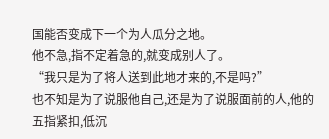国能否变成下一个为人瓜分之地。
他不急,指不定着急的,就变成别人了。
“我只是为了将人送到此地才来的,不是吗?”
也不知是为了说服他自己,还是为了说服面前的人,他的五指紧扣,低沉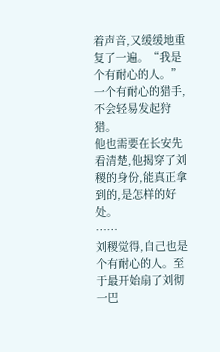着声音,又缓缓地重复了一遍。“我是个有耐心的人。”
一个有耐心的猎手,不会轻易发起狩猎。
他也需要在长安先看清楚,他揭穿了刘稷的身份,能真正拿到的,是怎样的好处。
……
刘稷觉得,自己也是个有耐心的人。至于最开始扇了刘彻一巴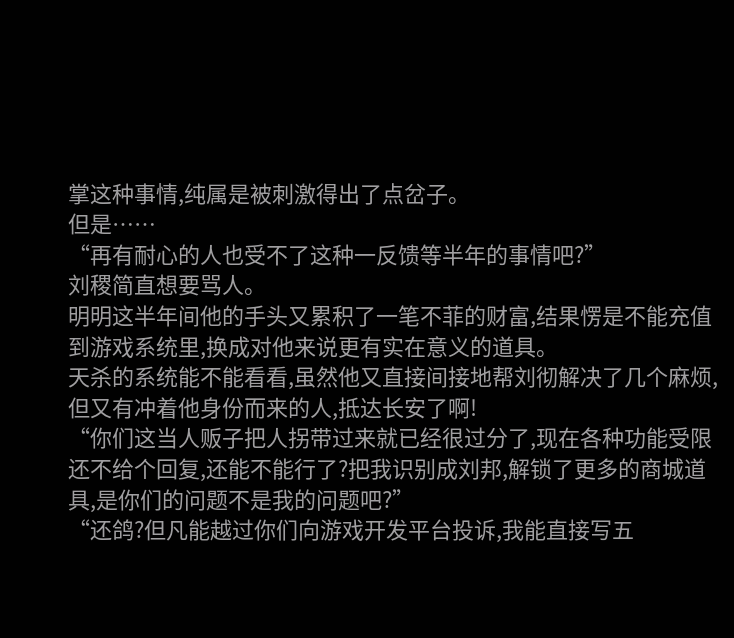掌这种事情,纯属是被刺激得出了点岔子。
但是……
“再有耐心的人也受不了这种一反馈等半年的事情吧?”
刘稷简直想要骂人。
明明这半年间他的手头又累积了一笔不菲的财富,结果愣是不能充值到游戏系统里,换成对他来说更有实在意义的道具。
天杀的系统能不能看看,虽然他又直接间接地帮刘彻解决了几个麻烦,但又有冲着他身份而来的人,抵达长安了啊!
“你们这当人贩子把人拐带过来就已经很过分了,现在各种功能受限还不给个回复,还能不能行了?把我识别成刘邦,解锁了更多的商城道具,是你们的问题不是我的问题吧?”
“还鸽?但凡能越过你们向游戏开发平台投诉,我能直接写五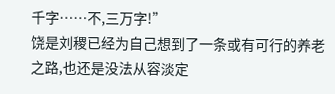千字……不,三万字!”
饶是刘稷已经为自己想到了一条或有可行的养老之路,也还是没法从容淡定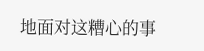地面对这糟心的事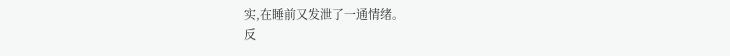实,在睡前又发泄了一通情绪。
反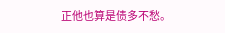正他也算是债多不愁。